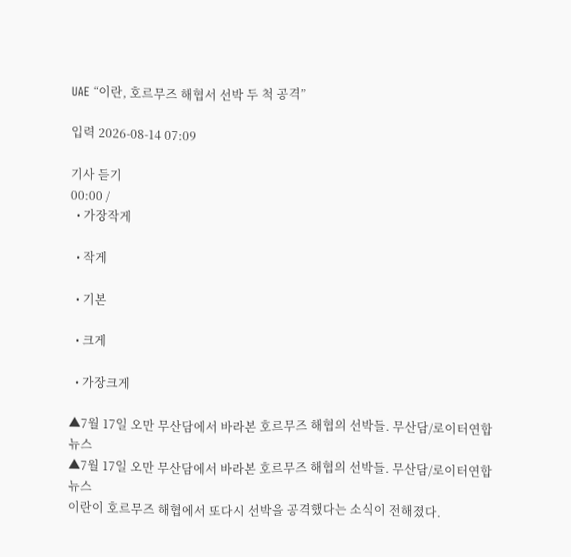UAE “이란, 호르무즈 해협서 선박 두 척 공격”

입력 2026-08-14 07:09

기사 듣기
00:00 /
  • 가장작게

  • 작게

  • 기본

  • 크게

  • 가장크게

▲7월 17일 오만 무산담에서 바라본 호르무즈 해협의 선박들. 무산담/로이터연합뉴스
▲7월 17일 오만 무산담에서 바라본 호르무즈 해협의 선박들. 무산담/로이터연합뉴스
이란이 호르무즈 해협에서 또다시 선박을 공격했다는 소식이 전해졌다.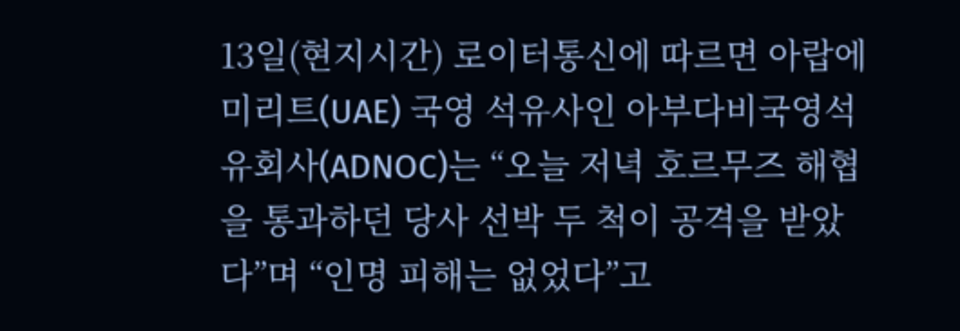13일(현지시간) 로이터통신에 따르면 아랍에미리트(UAE) 국영 석유사인 아부다비국영석유회사(ADNOC)는 “오늘 저녁 호르무즈 해협을 통과하던 당사 선박 두 척이 공격을 받았다”며 “인명 피해는 없었다”고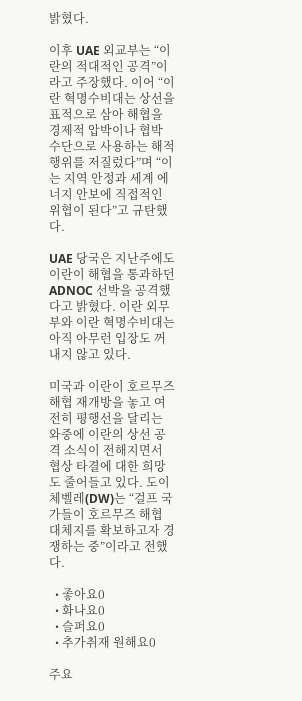밝혔다.

이후 UAE 외교부는 “이란의 적대적인 공격”이라고 주장했다. 이어 “이란 혁명수비대는 상선을 표적으로 삼아 해협을 경제적 압박이나 협박 수단으로 사용하는 해적 행위를 저질렀다”며 “이는 지역 안정과 세계 에너지 안보에 직접적인 위협이 된다”고 규탄했다.

UAE 당국은 지난주에도 이란이 해협을 통과하던 ADNOC 선박을 공격했다고 밝혔다. 이란 외무부와 이란 혁명수비대는 아직 아무런 입장도 꺼내지 않고 있다.

미국과 이란이 호르무즈 해협 재개방을 놓고 여전히 평행선을 달리는 와중에 이란의 상선 공격 소식이 전해지면서 협상 타결에 대한 희망도 줄어들고 있다. 도이체벨레(DW)는 “걸프 국가들이 호르무즈 해협 대체지를 확보하고자 경쟁하는 중”이라고 전했다.

  • 좋아요0
  • 화나요0
  • 슬퍼요0
  • 추가취재 원해요0

주요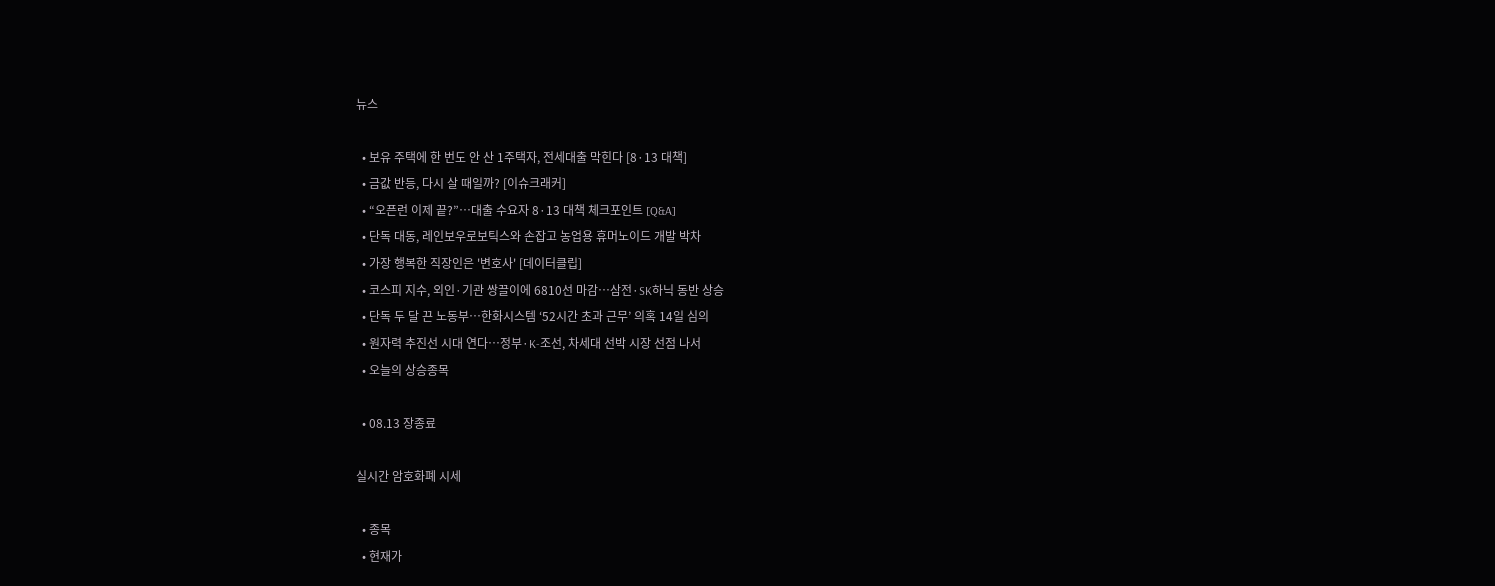뉴스

  • 보유 주택에 한 번도 안 산 1주택자, 전세대출 막힌다 [8·13 대책]
  • 금값 반등, 다시 살 때일까? [이슈크래커]
  • “오픈런 이제 끝?”⋯대출 수요자 8·13 대책 체크포인트 [Q&A]
  • 단독 대동, 레인보우로보틱스와 손잡고 농업용 휴머노이드 개발 박차
  • 가장 행복한 직장인은 '변호사' [데이터클립]
  • 코스피 지수, 외인·기관 쌍끌이에 6810선 마감…삼전·SK하닉 동반 상승
  • 단독 두 달 끈 노동부…한화시스템 ‘52시간 초과 근무’ 의혹 14일 심의
  • 원자력 추진선 시대 연다…정부·K-조선, 차세대 선박 시장 선점 나서
  • 오늘의 상승종목

  • 08.13 장종료

실시간 암호화폐 시세

  • 종목
  • 현재가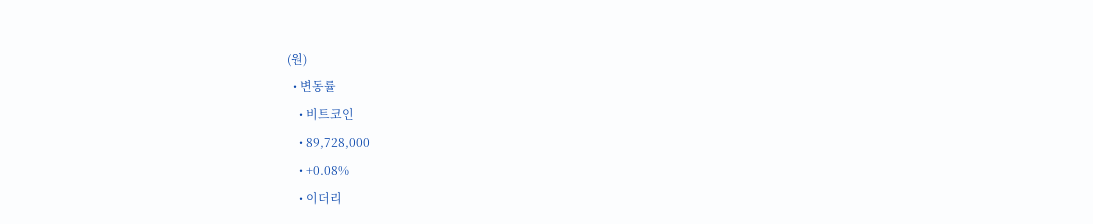(원)
  • 변동률
    • 비트코인
    • 89,728,000
    • +0.08%
    • 이더리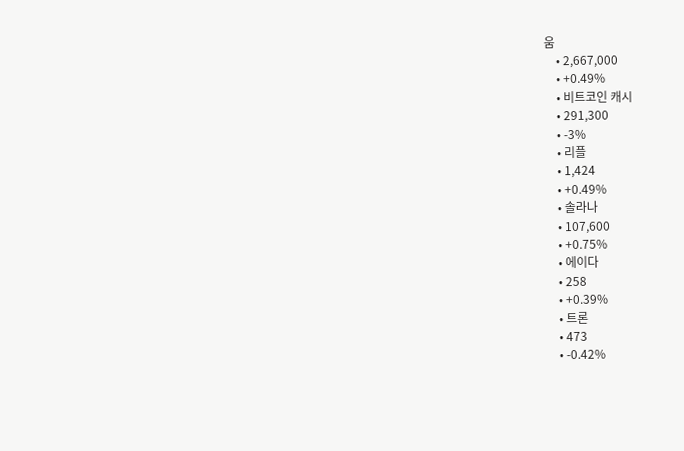움
    • 2,667,000
    • +0.49%
    • 비트코인 캐시
    • 291,300
    • -3%
    • 리플
    • 1,424
    • +0.49%
    • 솔라나
    • 107,600
    • +0.75%
    • 에이다
    • 258
    • +0.39%
    • 트론
    • 473
    • -0.42%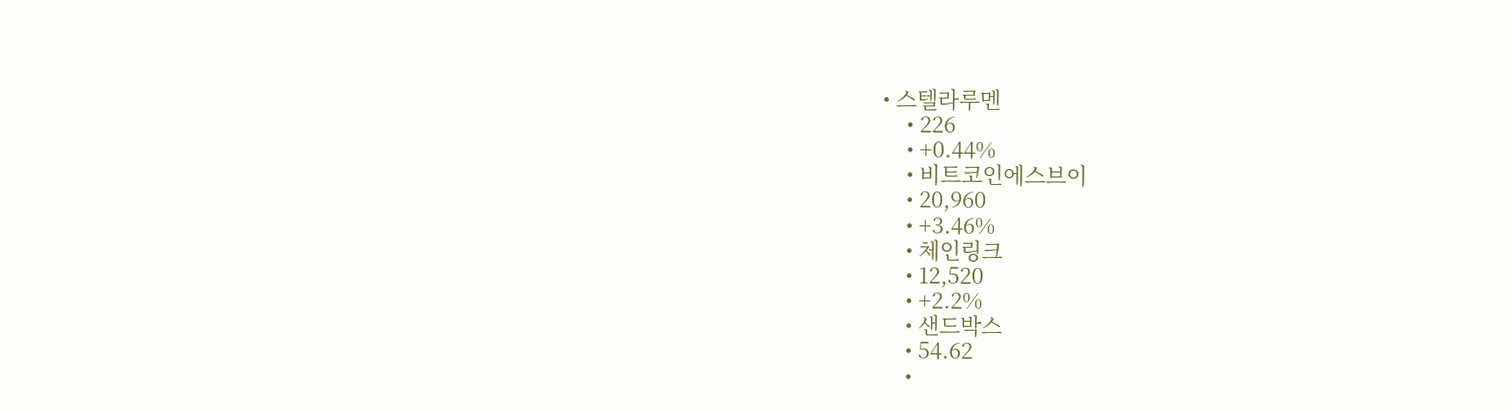• 스텔라루멘
    • 226
    • +0.44%
    • 비트코인에스브이
    • 20,960
    • +3.46%
    • 체인링크
    • 12,520
    • +2.2%
    • 샌드박스
    • 54.62
    •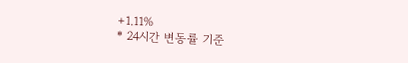+1.11%
* 24시간 변동률 기준